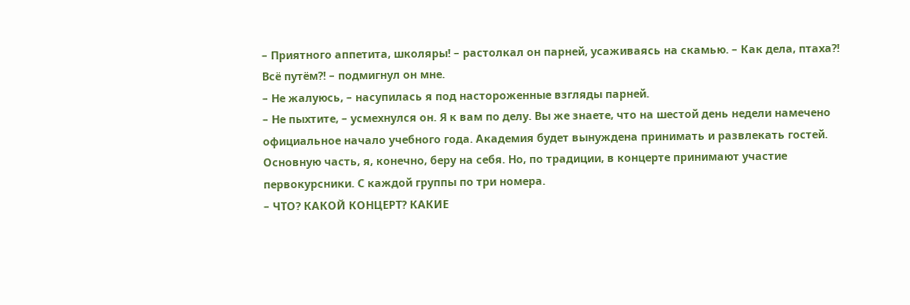– Приятного аппетита, школяры! – растолкал он парней, усаживаясь на скамью. – Как дела, птаха?! Всё путём?! – подмигнул он мне.
– Не жалуюсь, – насупилась я под настороженные взгляды парней.
– Не пыхтите, – усмехнулся он. Я к вам по делу. Вы же знаете, что на шестой день недели намечено официальное начало учебного года. Академия будет вынуждена принимать и развлекать гостей. Основную часть, я, конечно, беру на себя. Но, по традиции, в концерте принимают участие первокурсники. С каждой группы по три номера.
– ЧТО? КАКОЙ КОНЦЕРТ? КАКИЕ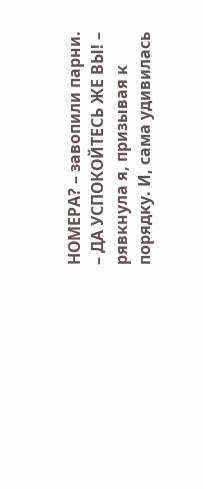НОМЕРА? – завопили парни.
– ДА УСПОКОЙТЕСЬ ЖЕ ВЫ! – рявкнула я, призывая к порядку. И, сама удивилась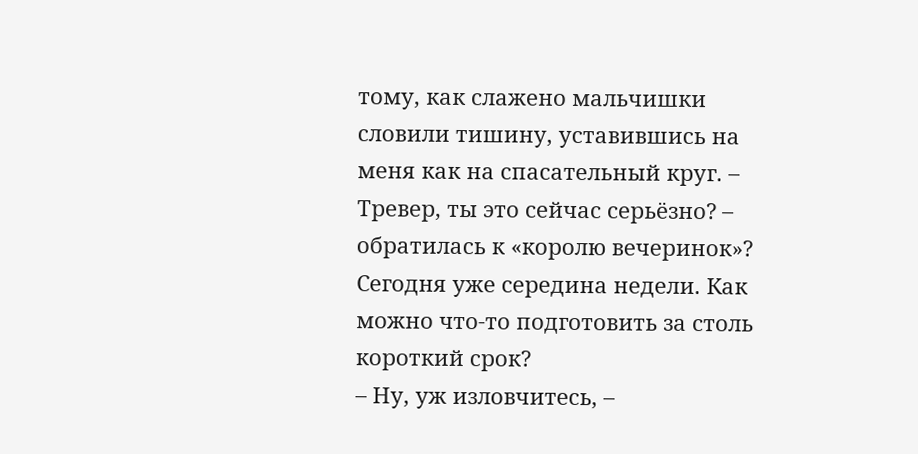тому, как слажено мальчишки словили тишину, уставившись на меня как на спасательный круг. – Тревер, ты это сейчас серьёзно? – обратилась к «королю вечеринок»? Сегодня уже середина недели. Как можно что-то подготовить за столь короткий срок?
– Ну, уж изловчитесь, –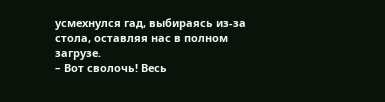усмехнулся гад, выбираясь из-за стола, оставляя нас в полном загрузе.
– Вот сволочь! Весь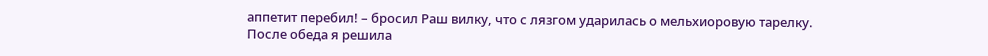аппетит перебил! – бросил Раш вилку, что с лязгом ударилась о мельхиоровую тарелку.
После обеда я решила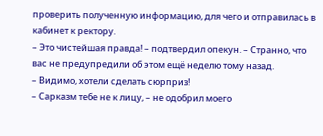проверить полученную информацию, для чего и отправилась в кабинет к ректору.
– Это чистейшая правда! – подтвердил опекун. – Странно, что вас не предупредили об этом ещё неделю тому назад.
– Видимо, хотели сделать сюрприз!
– Сарказм тебе не к лицу, – не одобрил моего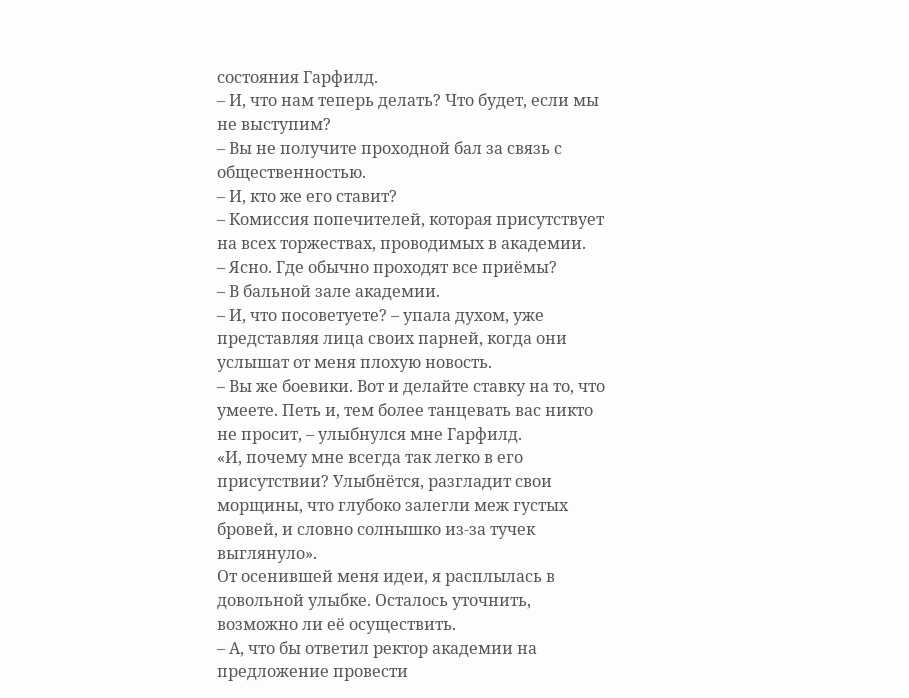состояния Гарфилд.
– И, что нам теперь делать? Что будет, если мы не выступим?
– Вы не получите проходной бал за связь с общественностью.
– И, кто же его ставит?
– Комиссия попечителей, которая присутствует на всех торжествах, проводимых в академии.
– Ясно. Где обычно проходят все приёмы?
– В бальной зале академии.
– И, что посоветуете? – упала духом, уже представляя лица своих парней, когда они услышат от меня плохую новость.
– Вы же боевики. Вот и делайте ставку на то, что умеете. Петь и, тем более танцевать вас никто не просит, – улыбнулся мне Гарфилд.
«И, почему мне всегда так легко в его присутствии? Улыбнётся, разгладит свои морщины, что глубоко залегли меж густых бровей, и словно солнышко из-за тучек выглянуло».
От осенившей меня идеи, я расплылась в довольной улыбке. Осталось уточнить, возможно ли её осуществить.
– А, что бы ответил ректор академии на предложение провести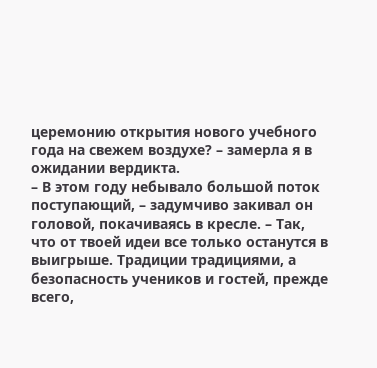церемонию открытия нового учебного года на свежем воздухе? – замерла я в ожидании вердикта.
– В этом году небывало большой поток поступающий, – задумчиво закивал он головой, покачиваясь в кресле. – Так, что от твоей идеи все только останутся в выигрыше. Традиции традициями, а безопасность учеников и гостей, прежде всего,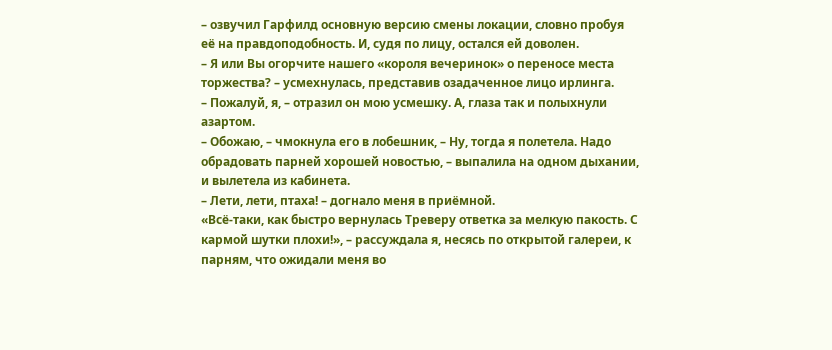– озвучил Гарфилд основную версию смены локации, словно пробуя её на правдоподобность. И, судя по лицу, остался ей доволен.
– Я или Вы огорчите нашего «короля вечеринок» о переносе места торжества? – усмехнулась, представив озадаченное лицо ирлинга.
– Пожалуй, я, – отразил он мою усмешку. А, глаза так и полыхнули азартом.
– Обожаю, – чмокнула его в лобешник, – Ну, тогда я полетела. Надо обрадовать парней хорошей новостью, – выпалила на одном дыхании, и вылетела из кабинета.
– Лети, лети, птаха! – догнало меня в приёмной.
«Всё-таки, как быстро вернулась Треверу ответка за мелкую пакость. С кармой шутки плохи!», – рассуждала я, несясь по открытой галереи, к парням, что ожидали меня во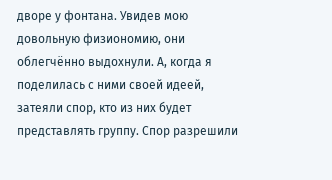дворе у фонтана. Увидев мою довольную физиономию, они облегчённо выдохнули. А, когда я поделилась с ними своей идеей, затеяли спор, кто из них будет представлять группу. Спор разрешили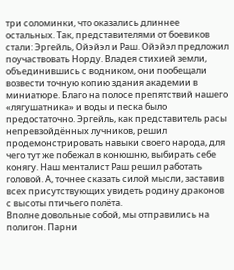три соломинки, что оказались длиннее остальных. Так, представителями от боевиков стали: Эргейль, Ойэйэл и Раш. Ойэйэл предложил поучаствовать Норду. Владея стихией земли, объединившись с водником, они пообещали возвести точную копию здания академии в миниатюре. Благо на полосе препятствий нашего «лягушатника» и воды и песка было предостаточно. Эргейль, как представитель расы непревзойдённых лучников, решил продемонстрировать навыки своего народа, для чего тут же побежал в конюшню, выбирать себе конягу. Наш менталист Раш решил работать головой. А, точнее сказать силой мысли, заставив всех присутствующих увидеть родину драконов с высоты птичьего полёта.
Вполне довольные собой, мы отправились на полигон. Парни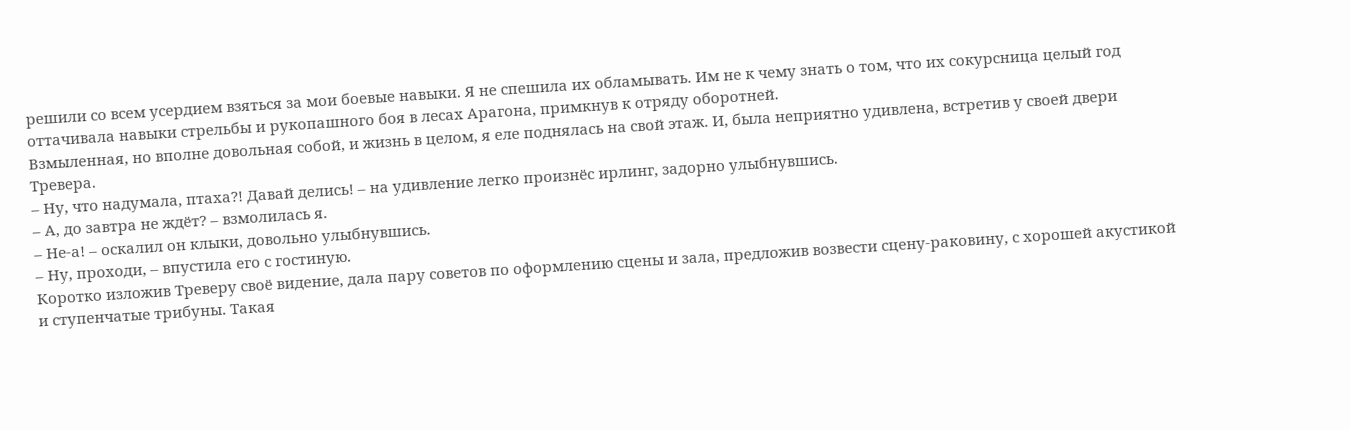решили со всем усердием взяться за мои боевые навыки. Я не спешила их обламывать. Им не к чему знать о том, что их сокурсница целый год оттачивала навыки стрельбы и рукопашного боя в лесах Арагона, примкнув к отряду оборотней.
Взмыленная, но вполне довольная собой, и жизнь в целом, я еле поднялась на свой этаж. И, была неприятно удивлена, встретив у своей двери Тревера.
– Ну, что надумала, птаха?! Давай делись! – на удивление легко произнёс ирлинг, задорно улыбнувшись.
– А, до завтра не ждёт? – взмолилась я.
– Не-а! – оскалил он клыки, довольно улыбнувшись.
– Ну, проходи, – впустила его с гостиную.
Коротко изложив Треверу своё видение, дала пару советов по оформлению сцены и зала, предложив возвести сцену-раковину, с хорошей акустикой и ступенчатые трибуны. Такая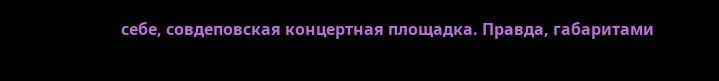себе, совдеповская концертная площадка. Правда, габаритами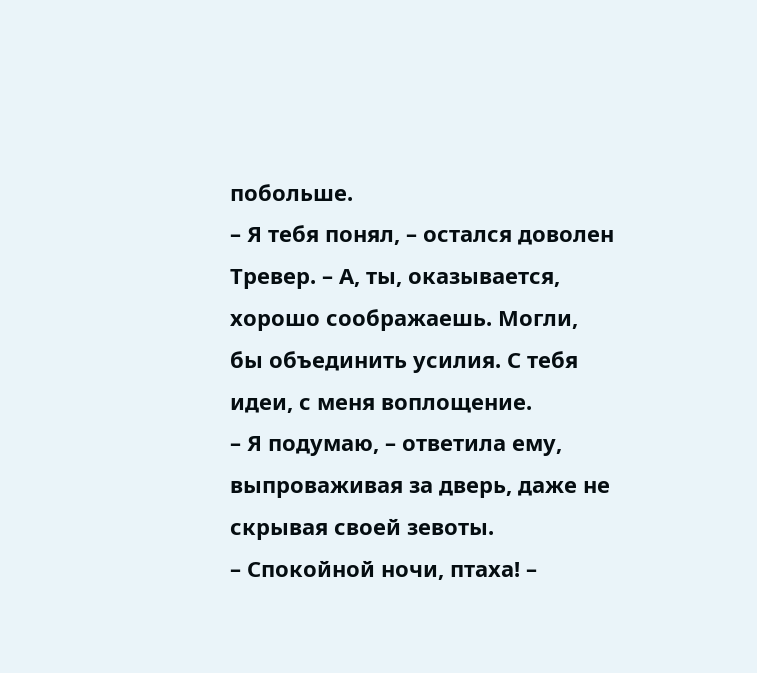побольше.
– Я тебя понял, – остался доволен Тревер. – А, ты, оказывается, хорошо соображаешь. Могли, бы объединить усилия. С тебя идеи, с меня воплощение.
– Я подумаю, – ответила ему, выпроваживая за дверь, даже не скрывая своей зевоты.
– Спокойной ночи, птаха! –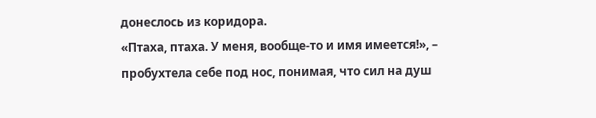донеслось из коридора.
«Птаха, птаха. У меня, вообще-то и имя имеется!», – пробухтела себе под нос, понимая, что сил на душ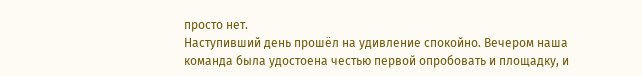просто нет.
Наступивший день прошёл на удивление спокойно. Вечером наша команда была удостоена честью первой опробовать и площадку, и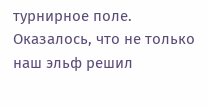турнирное поле. Оказалось, что не только наш эльф решил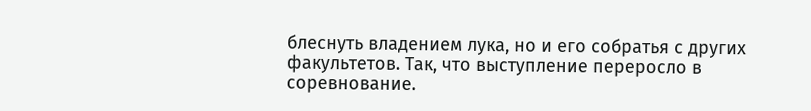блеснуть владением лука, но и его собратья с других факультетов. Так, что выступление переросло в соревнование.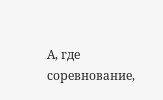А, где соревнование,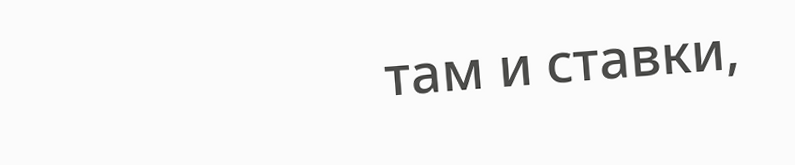там и ставки,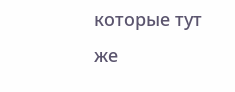которые тут же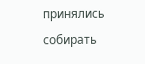принялись собирать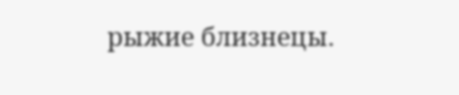рыжие близнецы.